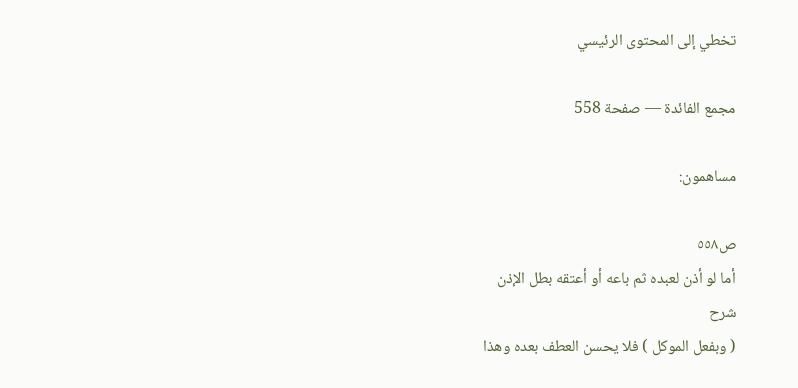تخطي إلى المحتوى الرئيسي

مجمع الفائدة — صفحة 558

مساهمون:

ص٥٥٨
أما لو أذن لعبده ثم باعه أو أعتقه بطل الإذن
شرح
( وبفعل الموكل ) فلا يحسن العطف بعده وهذا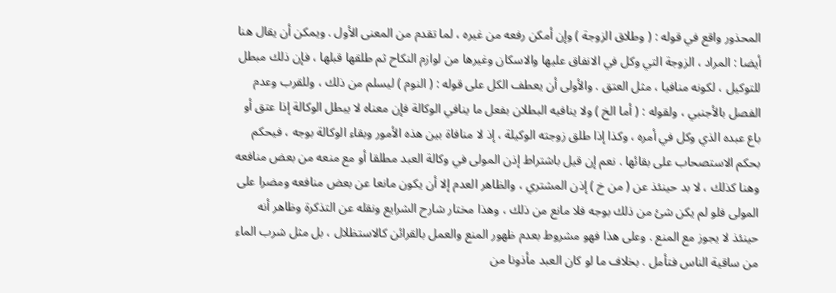المحذور واقع في قوله : ( وطلاق الزوجة ) وإن أمكن رفعه من غيره ، لما تقدم من المعنى الأول . ويمكن أن يقال هنا أيضا : المراد ، الزوجة التي وكل في الانفاق عليها والاسكان وغيرها من لوازم النكاح ثم طلقها قبلها ، فإن ذلك مبطل للتوكيل ، لكونه منافيا ، مثل العتق . والأولى أن يعطف الكل على قوله : ( النوم ) ليسلم من ذلك ، وللقرب وعدم الفصل بالأجنبي ، ولقوله : ( أما الخ ) ولا ينافيه البطلان بفعل ما ينافي الوكالة فإن معناه لا يبطل الوكالة إذا عتق أو باع عبده الذي وكل في أمره ، وكذا إذا طلق زوجته الوكيلة ، إذ لا منافاة بين هذه الأمور وبقاء الوكالة بوجه ، فيحكم بحكم الاستصحاب على بقائها . نعم إن قيل باشتراط إذن المولى في وكالة العبد مطلقا أو مع منعه من بعض منافعه وهنا كذلك ، لا بد حينئذ عن ( من خ ) إذن المشتري ، والظاهر العدم إلا أن يكون مانعا عن بعض منافعه ومضرا على المولى فلو لم يكن شئ من ذلك بوجه فلا مانع من ذلك ، وهذا مختار شارح الشرايع ونقله عن التذكرة وظاهر أنه حينئذ لا يجوز مع المنع . وعلى هذا فهو مشروط بعدم ظهور المنع والعمل بالقرائن كالاستظلال ، بل مثل شرب الماء من ساقية الناس فتأمل . بخلاف ما لو كان العبد مأذونا من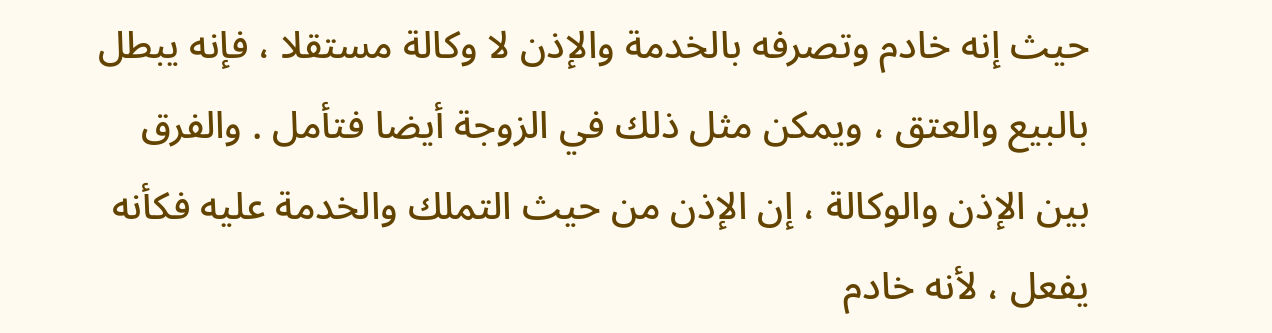حيث إنه خادم وتصرفه بالخدمة والإذن لا وكالة مستقلا ، فإنه يبطل بالبيع والعتق ، ويمكن مثل ذلك في الزوجة أيضا فتأمل . والفرق بين الإذن والوكالة ، إن الإذن من حيث التملك والخدمة عليه فكأنه يفعل ، لأنه خادم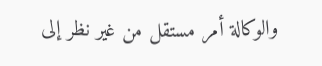والوكالة أمر مستقل من غير نظر إلى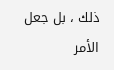ذلك ، بل جعل الأمر